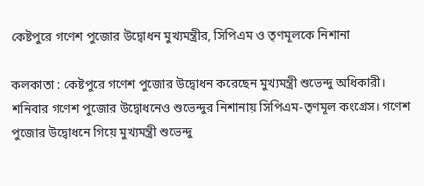কেষ্টপুরে গণেশ পুজোর উদ্বোধন মুখ্যমন্ত্রীর, সিপিএম ও তৃণমূলকে নিশানা

কলকাতা : কেষ্টপুরে গণেশ পুজোর উদ্বোধন করেছেন মুখ্যমন্ত্রী শুভেন্দু অধিকারী। শনিবার গণেশ পুজোর উদ্বোধনেও শুভেন্দুর নিশানায় সিপিএম-তৃণমূল কংগ্রেস। গণেশ পুজোর উদ্বোধনে গিয়ে মুখ্যমন্ত্রী শুভেন্দু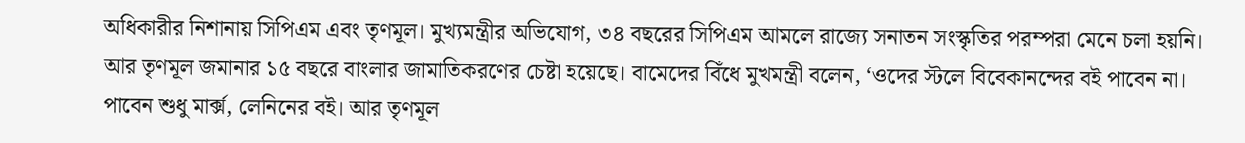অধিকারীর নিশানায় সিপিএম এবং তৃণমূল। মুখ্যমন্ত্রীর অভিযোগ, ৩৪ বছরের সিপিএম আমলে রাজ্যে সনাতন সংস্কৃতির পরম্পরা মেনে চলা হয়নি। আর তৃণমূল জমানার ১৫ বছরে বাংলার জামাতিকরণের চেষ্টা হয়েছে। বামেদের বিঁধে মুখমন্ত্রী বলেন, ‘ওদের স্টলে বিবেকানন্দের বই পাবেন না। পাবেন শুধু মার্ক্স, লেনিনের বই। আর তৃণমূল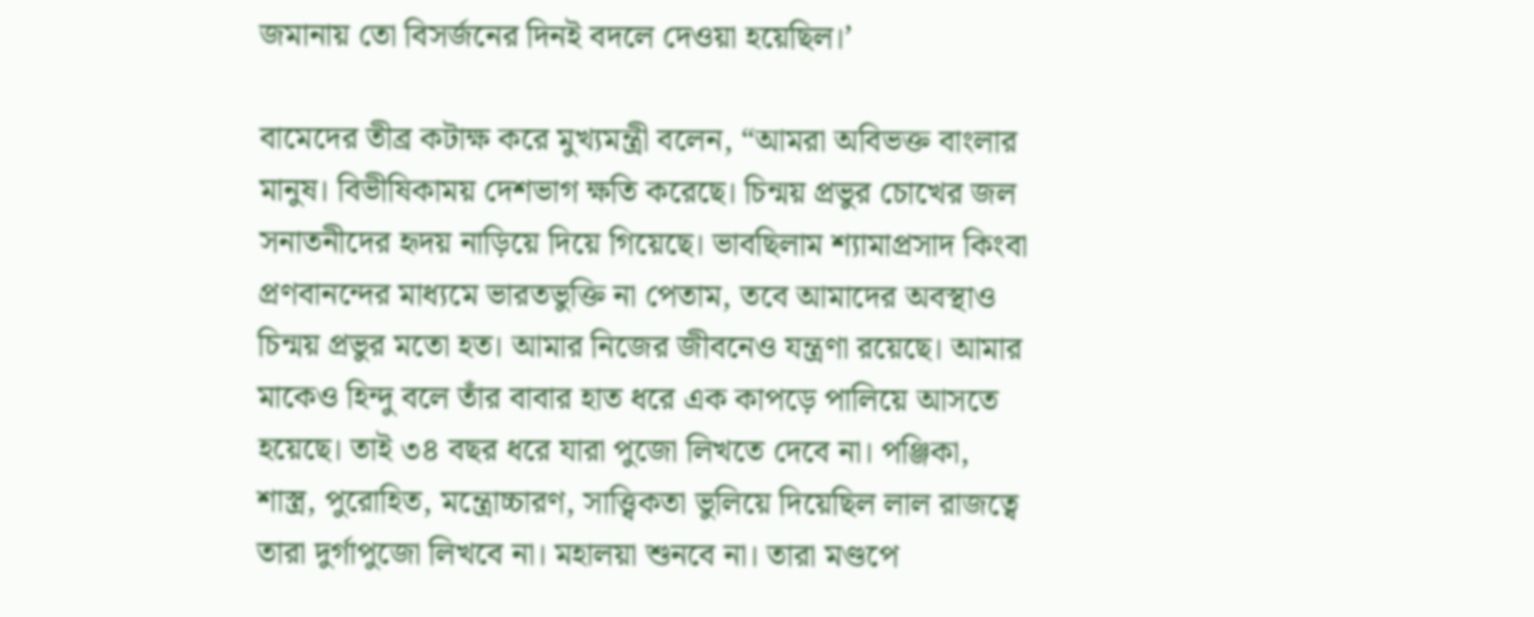জমানায় তো বিসর্জনের দিনই বদলে দেওয়া হয়েছিল।’

বামেদের তীব্র কটাক্ষ করে মুখ্যমন্ত্রী বলেন, “আমরা অবিভক্ত বাংলার মানুষ। বিভীষিকাময় দেশভাগ ক্ষতি করেছে। চিন্ময় প্রভুর চোখের জল সনাতনীদের হৃদয় নাড়িয়ে দিয়ে গিয়েছে। ভাবছিলাম শ্যামাপ্রসাদ কিংবা প্রণবানন্দের মাধ্যমে ভারতভুক্তি না পেতাম, তবে আমাদের অবস্থাও চিন্ময় প্রভুর মতো হত। আমার নিজের জীবনেও যন্ত্রণা রয়েছে। আমার মাকেও হিন্দু বলে তাঁর বাবার হাত ধরে এক কাপড়ে পালিয়ে আসতে হয়েছে। তাই ৩৪ বছর ধরে যারা পুজো লিখতে দেবে না। পঞ্জিকা, শাস্ত্র, পুরোহিত, মন্ত্রোচ্চারণ, সাত্ত্বিকতা ভুলিয়ে দিয়েছিল লাল রাজত্বে তারা দুর্গাপুজো লিখবে না। মহালয়া শুনবে না। তারা মণ্ডপে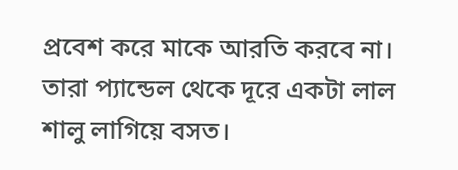প্রবেশ করে মাকে আরতি করবে না। তারা প্যান্ডেল থেকে দূরে একটা লাল শালু লাগিয়ে বসত।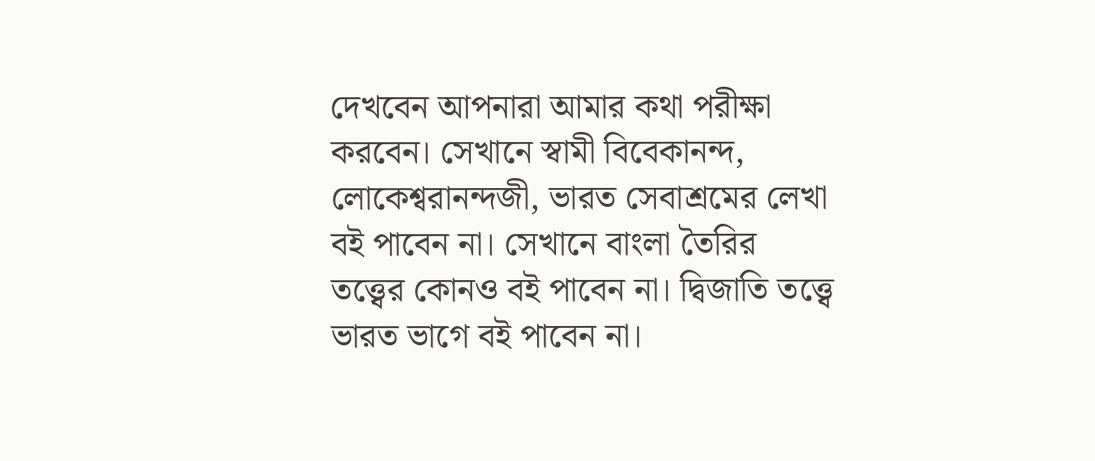দেখবেন আপনারা আমার কথা পরীক্ষা করবেন। সেখানে স্বামী বিবেকানন্দ, লোকেশ্বরানন্দজী, ভারত সেবাশ্রমের লেখা বই পাবেন না। সেখানে বাংলা তৈরির তত্ত্বের কোনও বই পাবেন না। দ্বিজাতি তত্ত্বে ভারত ভাগে বই পাবেন না।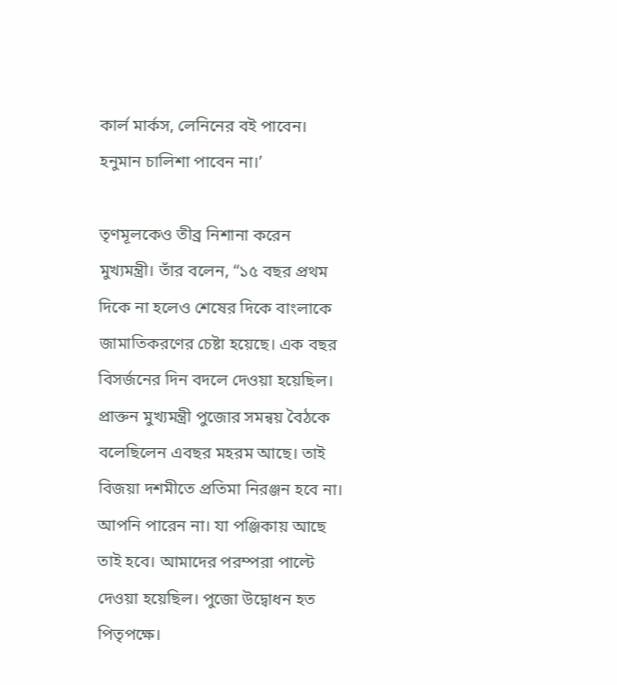কার্ল মার্কস, লেনিনের বই পাবেন। হনুমান চালিশা পাবেন না।’

তৃণমূলকেও তীব্র নিশানা করেন মুখ্যমন্ত্রী। তাঁর বলেন, “১৫ বছর প্রথম দিকে না হলেও শেষের দিকে বাংলাকে জামাতিকরণের চেষ্টা হয়েছে। এক বছর বিসর্জনের দিন বদলে দেওয়া হয়েছিল। প্রাক্তন মুখ্যমন্ত্রী পুজোর সমন্বয় বৈঠকে বলেছিলেন এবছর মহরম আছে। তাই বিজয়া দশমীতে প্রতিমা নিরঞ্জন হবে না। আপনি পারেন না। যা পঞ্জিকায় আছে তাই হবে। আমাদের পরম্পরা পাল্টে দেওয়া হয়েছিল। পুজো উদ্বোধন হত পিতৃপক্ষে।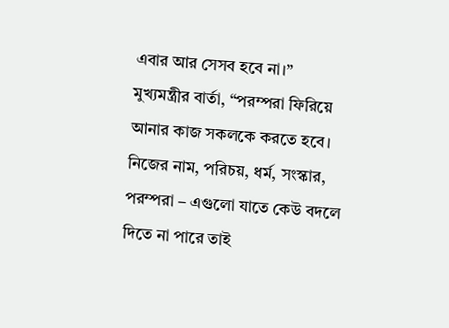এবার আর সেসব হবে না।” মুখ্যমন্ত্রীর বার্তা, “পরম্পরা ফিরিয়ে আনার কাজ সকলকে করতে হবে। নিজের নাম, পরিচয়, ধর্ম, সংস্কার, পরম্পরা – এগুলো যাতে কেউ বদলে দিতে না পারে তাই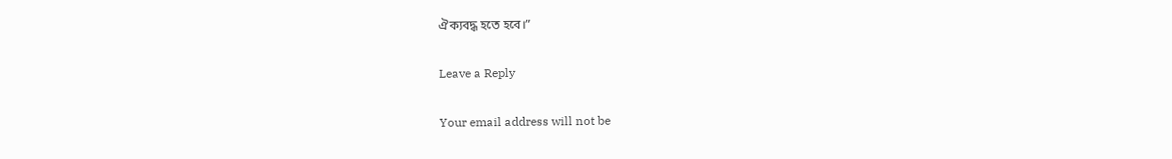ঐক্যবদ্ধ হতে হবে।”

Leave a Reply

Your email address will not be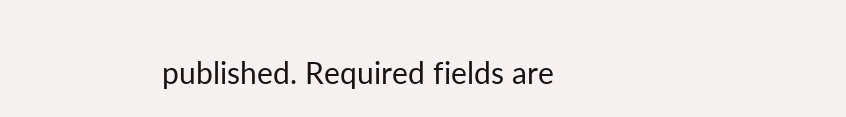published. Required fields are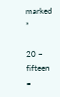marked *

20 − fifteen =